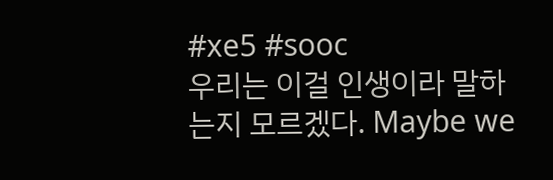#xe5 #sooc
우리는 이걸 인생이라 말하는지 모르겠다. Maybe we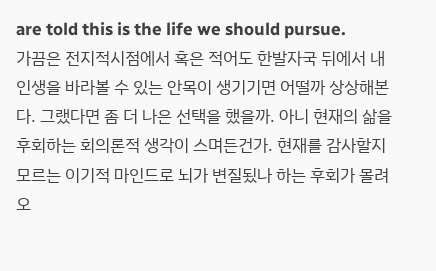are told this is the life we should pursue.
가끔은 전지적시점에서 혹은 적어도 한발자국 뒤에서 내 인생을 바라볼 수 있는 안목이 생기기면 어떨까 상상해본다. 그랬다면 좀 더 나은 선택을 했을까. 아니 현재의 삶을 후회하는 회의론적 생각이 스며든건가. 현재를 감사할지 모르는 이기적 마인드로 뇌가 변질됬나 하는 후회가 몰려오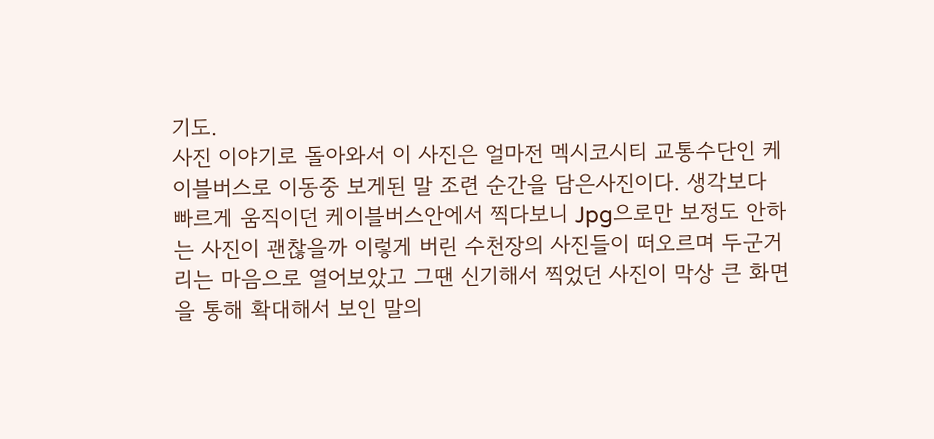기도.
사진 이야기로 돌아와서 이 사진은 얼마전 멕시코시티 교통수단인 케이블버스로 이동중 보게된 말 조련 순간을 담은사진이다. 생각보다 빠르게 움직이던 케이블버스안에서 찍다보니 Jpg으로만 보정도 안하는 사진이 괜찮을까 이렇게 버린 수천장의 사진들이 떠오르며 두군거리는 마음으로 열어보았고 그땐 신기해서 찍었던 사진이 막상 큰 화면을 통해 확대해서 보인 말의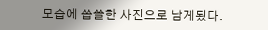모습에 씁쓸한 사진으로 남게됬다.